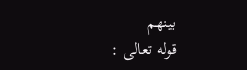بینهم
قوله تعالى :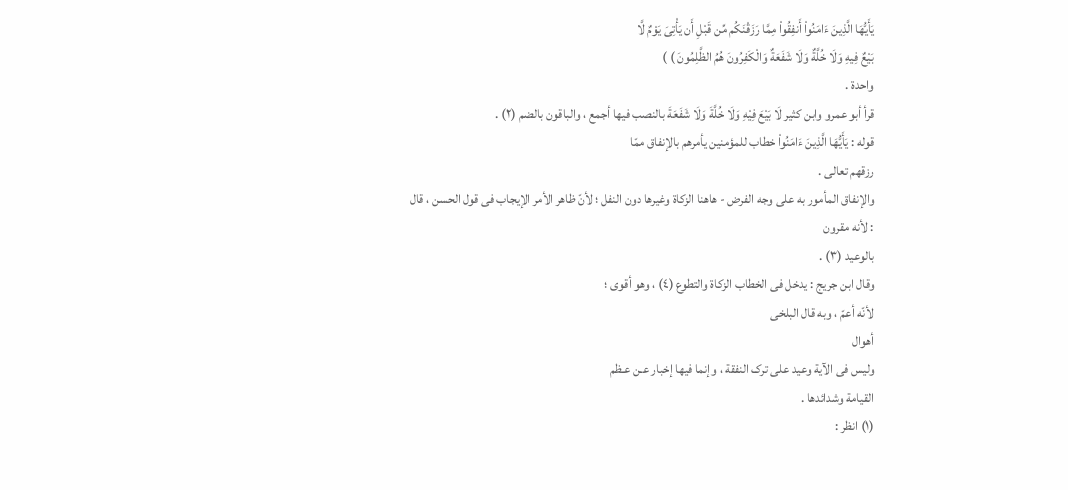یَأَیُّهَا الَّذِینَ ءَامَنُواْ أَنفِقُواْ مِمَّا رَزَقْنَکُم مِّن قَبْلِ أَن یَأْتِیَ یَوْمٌ لَّا
بَیْعٌ فِیهِ وَلَا خُلَّةٌ وَلَا شَفَعَةٌ وَالْکَفِرُونَ هُمُ الظَّلِمُونَ ) )
واحدة .
قرأ أبو عمرو وابن کثیر لَا بَیْعَ فِیْهِ وَلَا خُلَّةَ وَلَا شَفَعَةَ بالنصب فیها أجمع ، والباقون بالضم (٢) .
قوله : یَأَیُّهَا الَّذِینَ ءَامَنُواْ خطاب للمؤمنین یأمرهم بالإنفاق ممّا
رزقهم تعالى .
والإنفاق المأمور به على وجه الفرض - هاهنا الزکاة وغیرها دون النفل ؛ لأنّ ظاهر الأمر الإیجاب فی قول الحسن ، قال : لأنه مقرون
بالوعید (٣) .
وقال ابن جریج : یدخل فی الخطاب الزکاة والتطوع (٤) ، وهو أقوى ؛
لأنّه أعمّ ، وبه قال البلخی
أهوال
ولیس فی الآیة وعید على ترک النفقة ، وإنما فیها إخبار عـن عـظم
القیامة وشدائدها .
(١) انظر :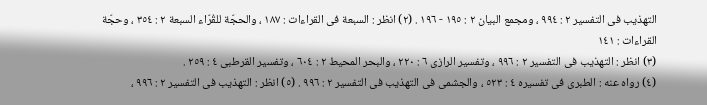التهذیب فی التفسیر ٢ : ٩٩٤ ، ومجمع البیان ٢ : ١٩٥ - ١٩٦ . (٢) انظر : السبعة فی القراءات : ١٨۷ ، والحجّة للقُرّاء السبعة ٢ : ٣٥٤ ، وحجّة القراءات : ١٤١
(٣) انظر : التهذیب فی التفسیر ٢ : ٩٩٦ ، وتفسیر الرازی ٦ : ٢٢٠ ، والبحر المحیط ٢ : ٦٠٤ ، وتفسیر القرطبی ٤ : ٢٥٩ .
(٤) رواه عنه : الطبری فی تفسیره ٤ : ٥٢٣ ، والجشمی فی التهذیب فی التفسیر ٢ : ٩٩٦ . (٥) انظر : التهذیب فی التفسیر ٢ : ٩٩٦ ،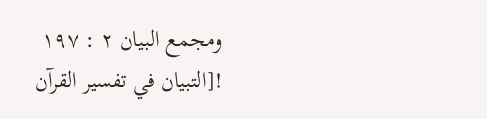ومجمع البیان ٢ : ١٩۷
![التبيان في تفسير القرآن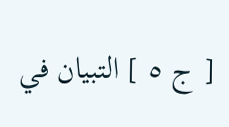[ ج ٥ ] التبيان في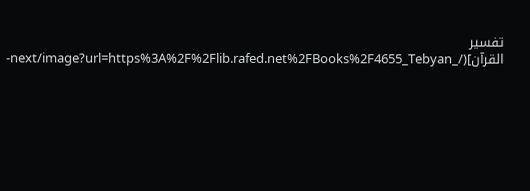تفسير القرآن](/_next/image?url=https%3A%2F%2Flib.rafed.net%2FBooks%2F4655_Tebyan-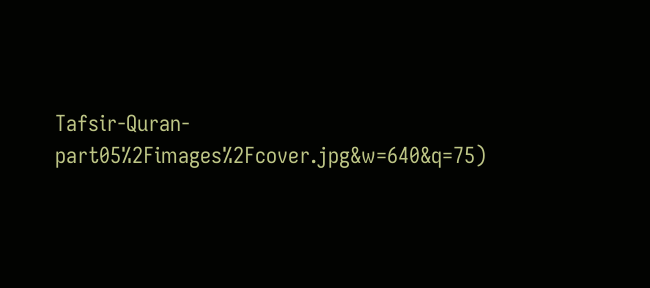Tafsir-Quran-part05%2Fimages%2Fcover.jpg&w=640&q=75)